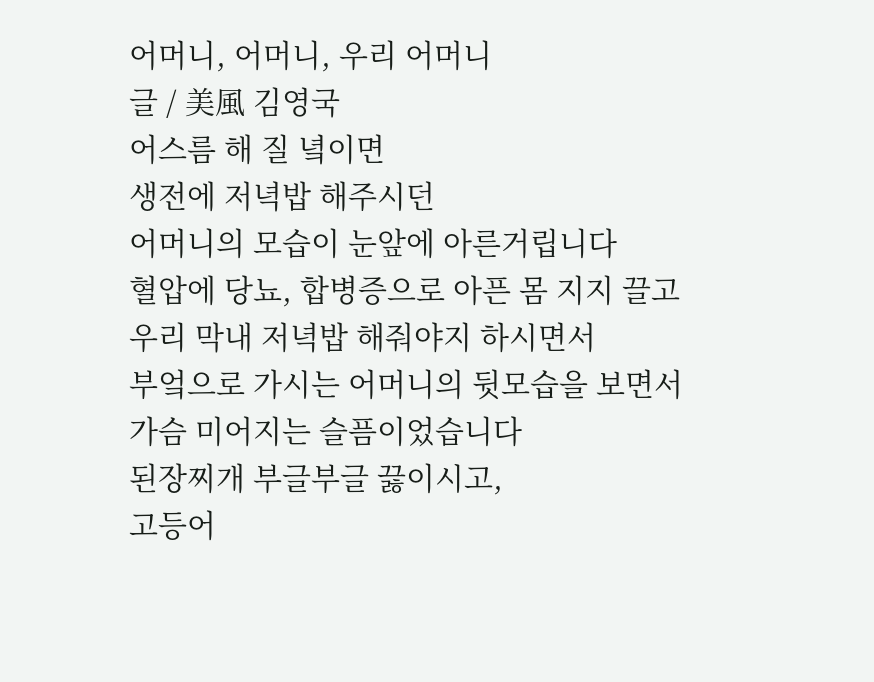어머니, 어머니, 우리 어머니
글 / 美風 김영국
어스름 해 질 녘이면
생전에 저녁밥 해주시던
어머니의 모습이 눈앞에 아른거립니다
혈압에 당뇨, 합병증으로 아픈 몸 지지 끌고
우리 막내 저녁밥 해줘야지 하시면서
부엌으로 가시는 어머니의 뒷모습을 보면서
가슴 미어지는 슬픔이었습니다
된장찌개 부글부글 끓이시고,
고등어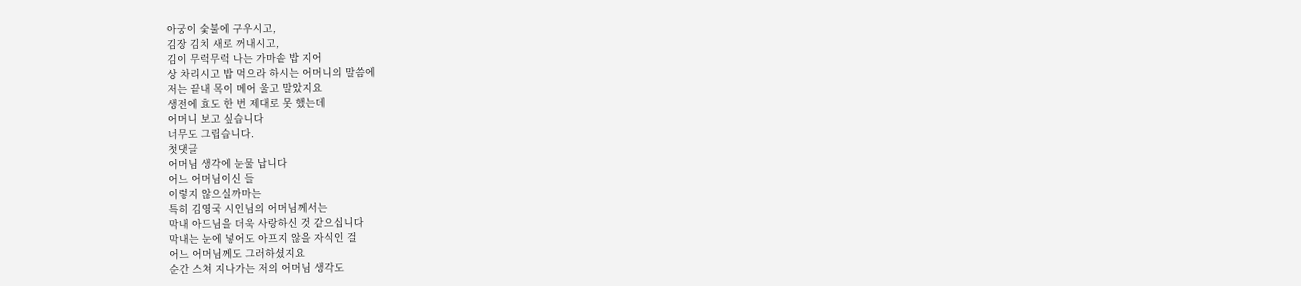아궁이 숯불에 구우시고,
김장 김치 새로 꺼내시고,
김이 무럭무럭 나는 가마솥 밥 지어
상 차리시고 밥 먹으라 하시는 어머니의 말씀에
저는 끝내 목이 메어 울고 말았지요
생전에 효도 한 번 제대로 못 했는데
어머니 보고 싶습니다
너무도 그립습니다.
첫댓글
어머님 생각에 눈물 납니다
어느 어머님이신 들
이렇지 않으실까마는
특히 김영국 시인님의 어머님께서는
막내 아드님을 더욱 사랑하신 것 같으십니다
막내는 눈에 넣어도 아프지 않을 자식인 걸
어느 어머님께도 그러하셨지요
순간 스쳐 지나가는 저의 어머님 생각도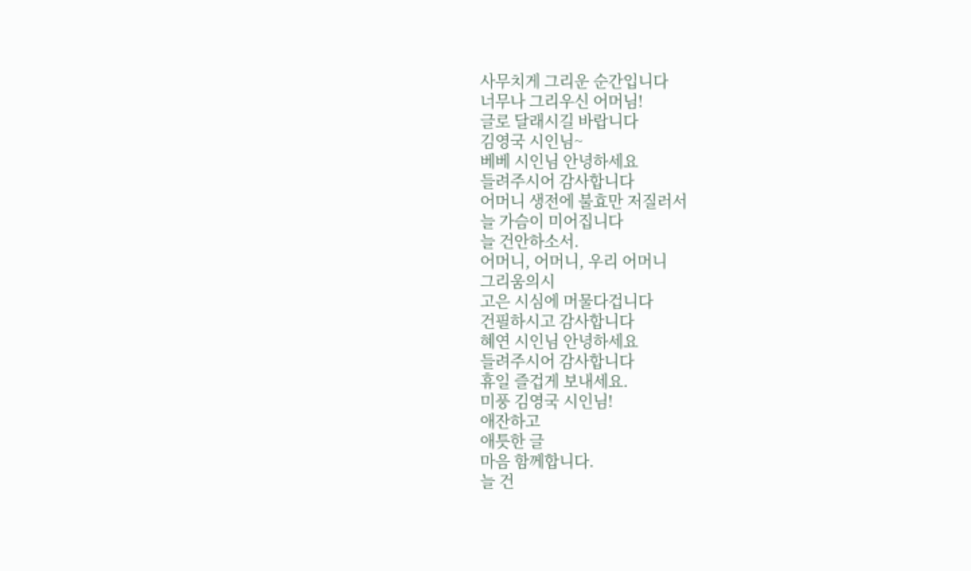사무치게 그리운 순간입니다
너무나 그리우신 어머님!
글로 달래시길 바랍니다
김영국 시인님~
베베 시인님 안녕하세요
들려주시어 감사합니다
어머니 생전에 불효만 저질러서
늘 가슴이 미어집니다
늘 건안하소서.
어머니, 어머니, 우리 어머니
그리움의시
고은 시심에 머물다겁니다
건필하시고 감사합니다
혜연 시인님 안녕하세요
들려주시어 감사합니다
휴일 즐겁게 보내세요.
미풍 김영국 시인님!
애잔하고
애틋한 글
마음 함께합니다.
늘 건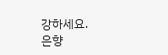강하세요.
은향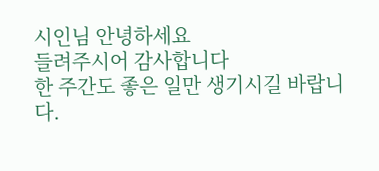시인님 안녕하세요
들려주시어 감사합니다
한 주간도 좋은 일만 생기시길 바랍니다.